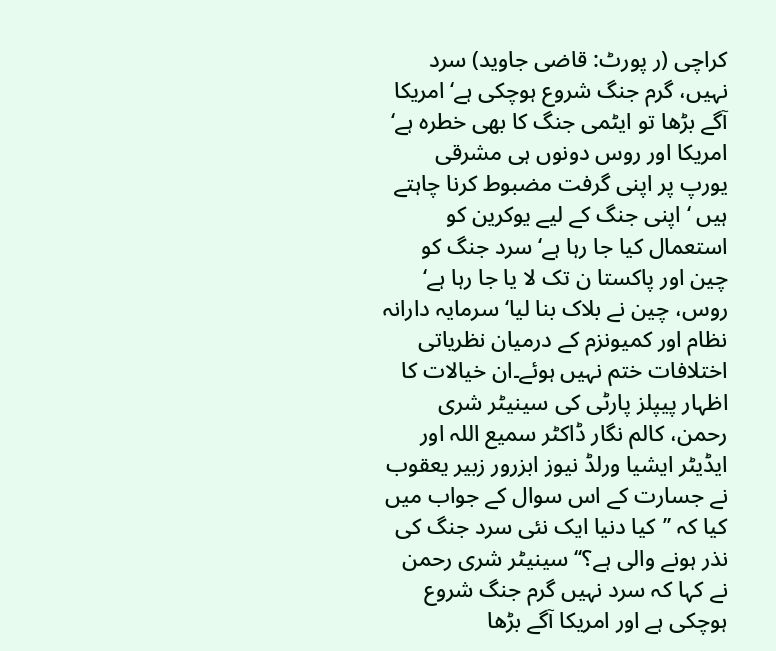کراچی (ر پورٹ: قاضی جاوید) سرد نہیں، گرم جنگ شروع ہوچکی ہے‘ امریکا آگے بڑھا تو ایٹمی جنگ کا بھی خطرہ ہے‘ امریکا اور روس دونوں ہی مشرقی یورپ پر اپنی گرفت مضبوط کرنا چاہتے ہیں ‘ اپنی جنگ کے لیے یوکرین کو استعمال کیا جا رہا ہے‘ سرد جنگ کو چین اور پاکستا ن تک لا یا جا رہا ہے‘ روس، چین نے بلاک بنا لیا‘ سرمایہ دارانہ نظام اور کمیونزم کے درمیان نظریاتی اختلافات ختم نہیں ہوئے۔ان خیالات کا اظہار پیپلز پارٹی کی سینیٹر شری رحمن، کالم نگار ڈاکٹر سمیع اللہ اور ایڈیٹر ایشیا ورلڈ نیوز ابزرور زبیر یعقوب نے جسارت کے اس سوال کے جواب میں کیا کہ ’’کیا دنیا ایک نئی سرد جنگ کی نذر ہونے والی ہے؟‘‘ سینیٹر شری رحمن نے کہا کہ سرد نہیں گرم جنگ شروع ہوچکی ہے اور امریکا آگے بڑھا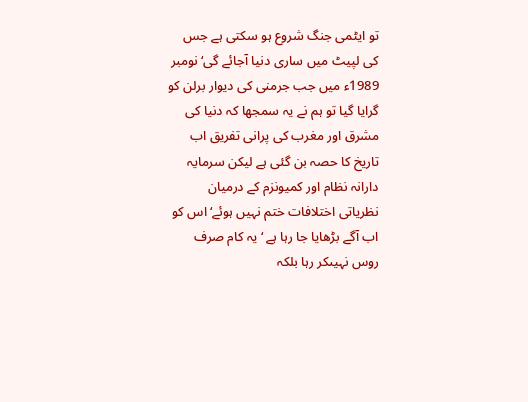تو ایٹمی جنگ شروع ہو سکتی ہے جس کی لپیٹ میں ساری دنیا آجائے گی‘ نومبر 1989ء میں جب جرمنی کی دیوار برلن کو گرایا گیا تو ہم نے یہ سمجھا کہ دنیا کی مشرق اور مغرب کی پرانی تفریق اب تاریخ کا حصہ بن گئی ہے لیکن سرمایہ دارانہ نظام اور کمیونزم کے درمیان نظریاتی اختلافات ختم نہیں ہوئے‘ اس کو اب آگے بڑھایا جا رہا ہے ‘ یہ کام صرف روس نہیںکر رہا بلکہ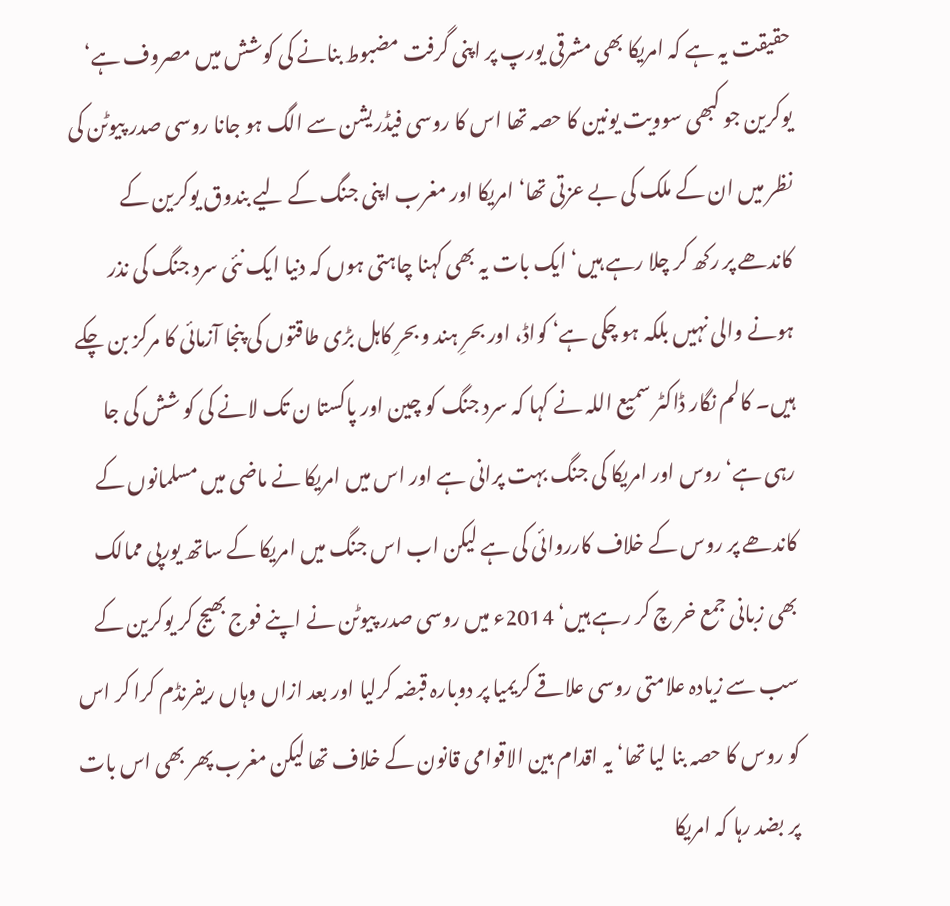حقیقت یہ ہے کہ امریکا بھی مشرقی یورپ پر اپنی گرفت مضبوط بنانے کی کوشش میں مصروف ہے‘ یوکرین جو کبھی سوویت یونین کا حصہ تھا اس کا روسی فیڈریشن سے الگ ہو جانا روسی صدر پیوٹن کی نظر میں ان کے ملک کی بے عزتی تھا‘ امریکا اور مغرب اپنی جنگ کے لیے بندوق یوکرین کے کاندھے پر رکھ کر چلا رہے ہیں‘ ایک بات یہ بھی کہنا چاہتی ہوں کہ دنیا ایک نئی سرد جنگ کی نذر ہونے والی نہیں بلکہ ہو چکی ہے‘ کواڈ، اور بحرِ ہند و بحرِ کاہل بڑی طاقتوں کی پنجا آزمائی کا مرکز بن چکے ہیں۔ کالم نگار ڈاکٹر سمیع اللہ نے کہا کہ سرد جنگ کو چین اور پاکستا ن تک لانے کی کو شش کی جا رہی ہے‘ روس اور امریکا کی جنگ بہت پرانی ہے اور اس میں امریکا نے ماضی میں مسلمانوں کے کاندھے پر روس کے خلاف کارروائی کی ہے لیکن اب اس جنگ میں امریکا کے ساتھ یورپی ممالک بھی زبانی جمع خر چ کر رہے ہیں‘ 2014ء میں روسی صدر پیوٹن نے اپنے فوج بھیج کر یوکرین کے سب سے زیادہ علامتی روسی علاقے کریمیا پر دوبارہ قبضہ کرلیا اور بعد ازاں وہاں ریفرنڈم کرا کر اس کو روس کا حصہ بنا لیا تھا‘ یہ اقدام بین الاقوامی قانون کے خلاف تھا لیکن مغرب پھر بھی اس بات پر بضد رہا کہ امریکا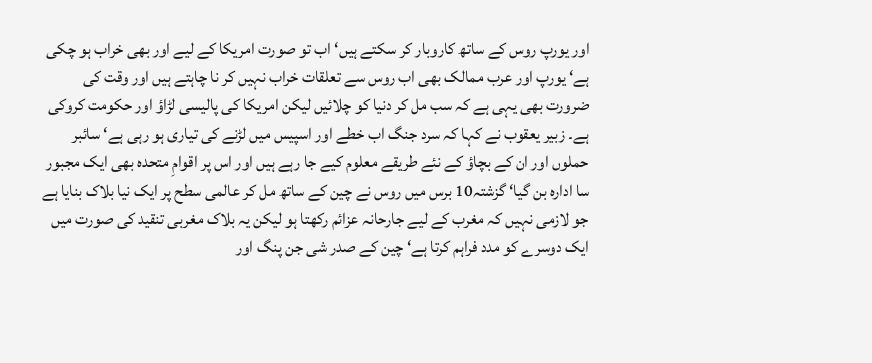اور یورپ روس کے ساتھ کاروبار کر سکتے ہیں‘ اب تو صورت امریکا کے لیے اور بھی خراب ہو چکی ہے‘ یورپ اور عرب ممالک بھی اب روس سے تعلقات خراب نہیں کر نا چاہتے ہیں اور وقت کی ضرورت بھی یہی ہے کہ سب مل کر دنیا کو چلائیں لیکن امریکا کی پالیسی لڑاؤ اور حکومت کروکی ہے۔ زبیر یعقوب نے کہا کہ سرد جنگ اب خطے اور اسپیس میں لڑنے کی تیاری ہو رہی ہے‘ سائبر حملوں اور ان کے بچاؤ کے نئے طریقے معلوم کیے جا رہے ہیں اور اس پر اقوامِ متحدہ بھی ایک مجبور سا ادارہ بن گیا‘ گزشتہ10 برس میں روس نے چین کے ساتھ مل کر عالمی سطح پر ایک نیا بلاک بنایا ہے جو لازمی نہیں کہ مغرب کے لیے جارحانہ عزائم رکھتا ہو لیکن یہ بلاک مغربی تنقید کی صورت میں ایک دوسرے کو مدد فراہم کرتا ہے‘ چین کے صدر شی جن پنگ اور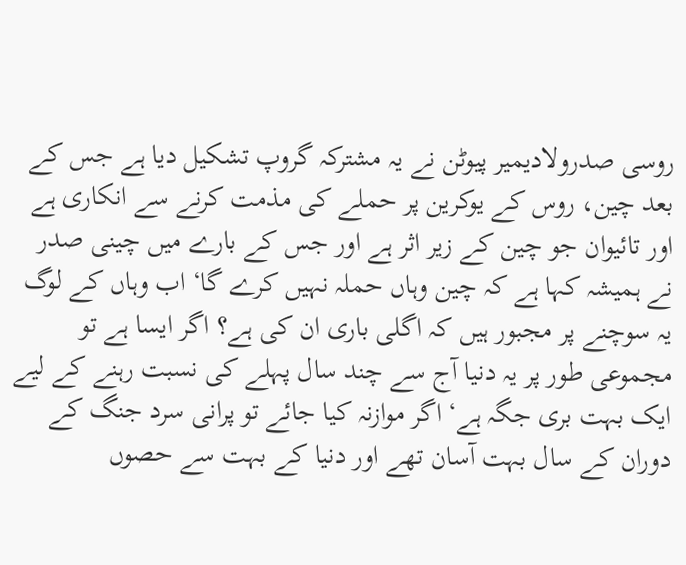روسی صدرولادیمیر پیوٹن نے یہ مشترکہ گروپ تشکیل دیا ہے جس کے بعد چین، روس کے یوکرین پر حملے کی مذمت کرنے سے انکاری ہے اور تائیوان جو چین کے زیر اثر ہے اور جس کے بارے میں چینی صدر نے ہمیشہ کہا ہے کہ چین وہاں حملہ نہیں کرے گا‘ اب وہاں کے لوگ یہ سوچنے پر مجبور ہیں کہ اگلی باری ان کی ہے؟ اگر ایسا ہے تو مجموعی طور پر یہ دنیا آج سے چند سال پہلے کی نسبت رہنے کے لیے ایک بہت بری جگہ ہے‘ اگر موازنہ کیا جائے تو پرانی سرد جنگ کے دوران کے سال بہت آسان تھے اور دنیا کے بہت سے حصوں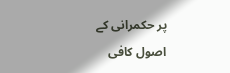پر حکمرانی کے اصول کافی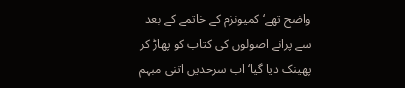واضح تھے‘ کمیونزم کے خاتمے کے بعد سے پرانے اصولوں کی کتاب کو پھاڑ کر پھینک دیا گیا‘ اب سرحدیں اتنی مبہم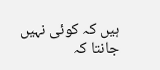ہیں کہ کوئی نہیں جانتا کہ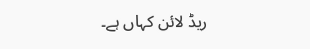ریڈ لائن کہاں ہے۔